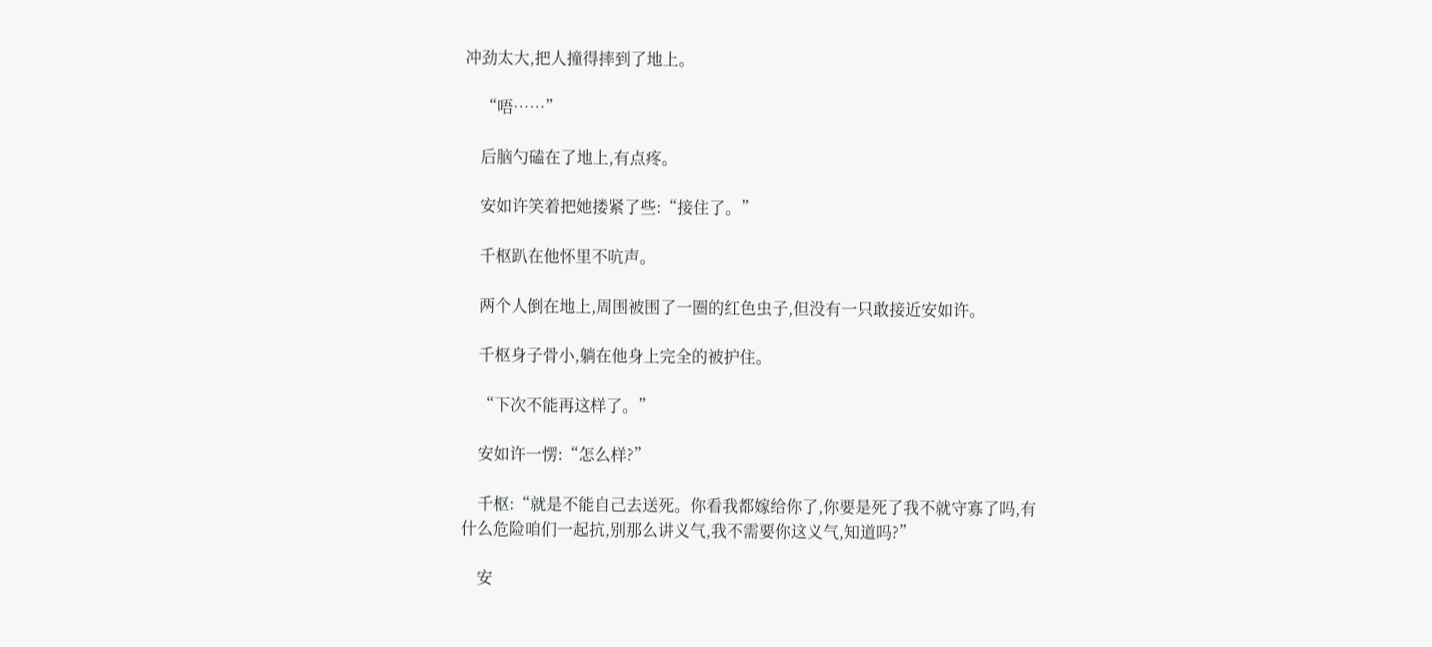冲劲太大,把人撞得摔到了地上。

    “唔……”

    后脑勺磕在了地上,有点疼。

    安如许笑着把她搂紧了些:“接住了。”

    千枢趴在他怀里不吭声。

    两个人倒在地上,周围被围了一圈的红色虫子,但没有一只敢接近安如许。

    千枢身子骨小,躺在他身上完全的被护住。

    “下次不能再这样了。”

    安如许一愣:“怎么样?”

    千枢:“就是不能自己去送死。你看我都嫁给你了,你要是死了我不就守寡了吗,有什么危险咱们一起抗,别那么讲义气,我不需要你这义气,知道吗?”

    安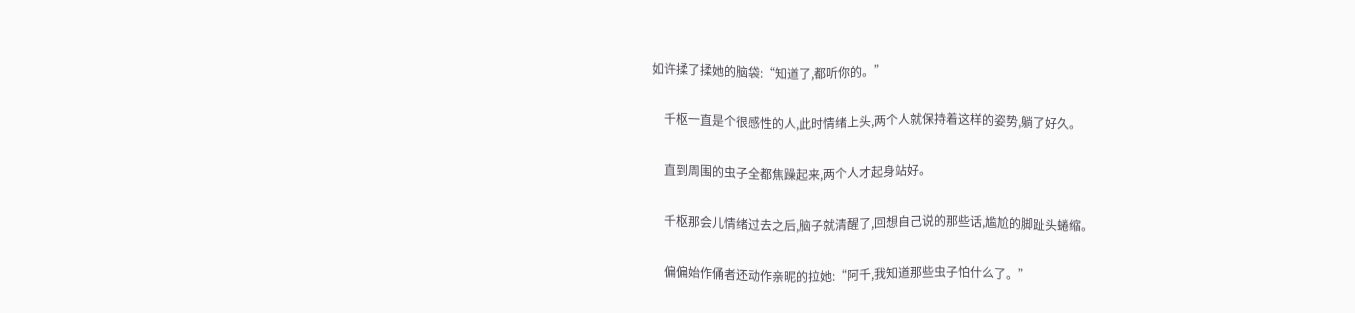如许揉了揉她的脑袋:“知道了,都听你的。”

    千枢一直是个很感性的人,此时情绪上头,两个人就保持着这样的姿势,躺了好久。

    直到周围的虫子全都焦躁起来,两个人才起身站好。

    千枢那会儿情绪过去之后,脑子就清醒了,回想自己说的那些话,尴尬的脚趾头蜷缩。

    偏偏始作俑者还动作亲昵的拉她:“阿千,我知道那些虫子怕什么了。”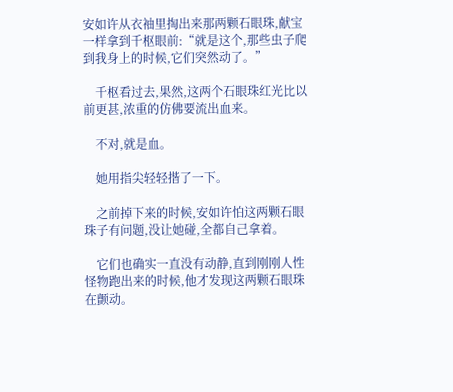安如许从衣袖里掏出来那两颗石眼珠,献宝一样拿到千枢眼前:“就是这个,那些虫子爬到我身上的时候,它们突然动了。”

    千枢看过去,果然,这两个石眼珠红光比以前更甚,浓重的仿佛要流出血来。

    不对,就是血。

    她用指尖轻轻揩了一下。

    之前掉下来的时候,安如许怕这两颗石眼珠子有问题,没让她碰,全都自己拿着。

    它们也确实一直没有动静,直到刚刚人性怪物跑出来的时候,他才发现这两颗石眼珠在颤动。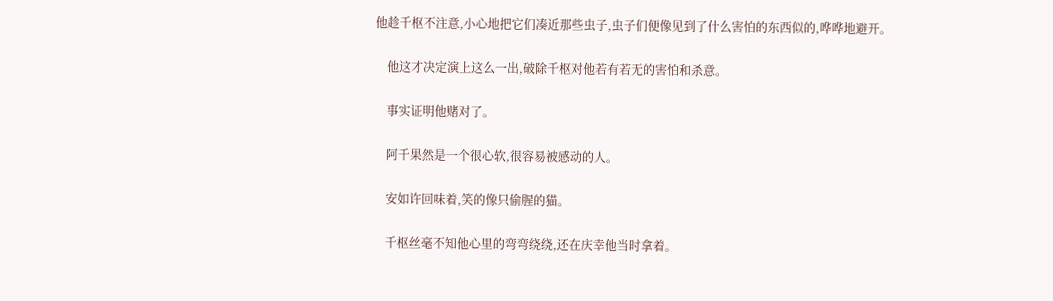他趁千枢不注意,小心地把它们凑近那些虫子,虫子们便像见到了什么害怕的东西似的,哗哗地避开。

    他这才决定演上这么一出,破除千枢对他若有若无的害怕和杀意。

    事实证明他赌对了。

    阿千果然是一个很心软,很容易被感动的人。

    安如许回味着,笑的像只偷腥的猫。

    千枢丝毫不知他心里的弯弯绕绕,还在庆幸他当时拿着。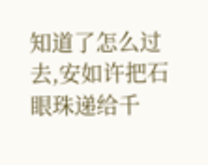知道了怎么过去,安如许把石眼珠递给千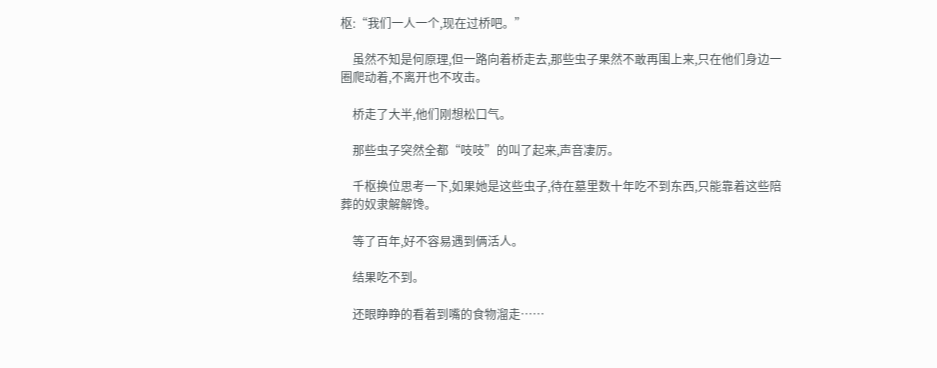枢:“我们一人一个,现在过桥吧。”

    虽然不知是何原理,但一路向着桥走去,那些虫子果然不敢再围上来,只在他们身边一圈爬动着,不离开也不攻击。

    桥走了大半,他们刚想松口气。

    那些虫子突然全都“吱吱”的叫了起来,声音凄厉。

    千枢换位思考一下,如果她是这些虫子,待在墓里数十年吃不到东西,只能靠着这些陪葬的奴隶解解馋。

    等了百年,好不容易遇到俩活人。

    结果吃不到。

    还眼睁睁的看着到嘴的食物溜走……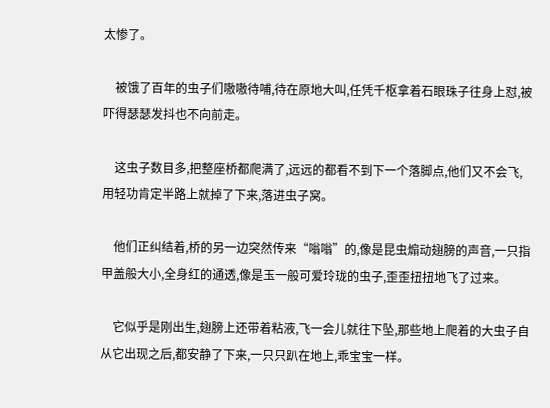太惨了。

    被饿了百年的虫子们嗷嗷待哺,待在原地大叫,任凭千枢拿着石眼珠子往身上怼,被吓得瑟瑟发抖也不向前走。

    这虫子数目多,把整座桥都爬满了,远远的都看不到下一个落脚点,他们又不会飞,用轻功肯定半路上就掉了下来,落进虫子窝。

    他们正纠结着,桥的另一边突然传来“嗡嗡”的,像是昆虫煽动翅膀的声音,一只指甲盖般大小,全身红的通透,像是玉一般可爱玲珑的虫子,歪歪扭扭地飞了过来。

    它似乎是刚出生,翅膀上还带着粘液,飞一会儿就往下坠,那些地上爬着的大虫子自从它出现之后,都安静了下来,一只只趴在地上,乖宝宝一样。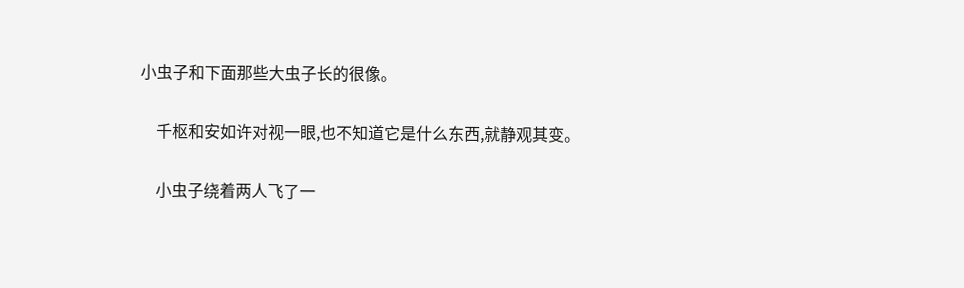小虫子和下面那些大虫子长的很像。

    千枢和安如许对视一眼,也不知道它是什么东西,就静观其变。

    小虫子绕着两人飞了一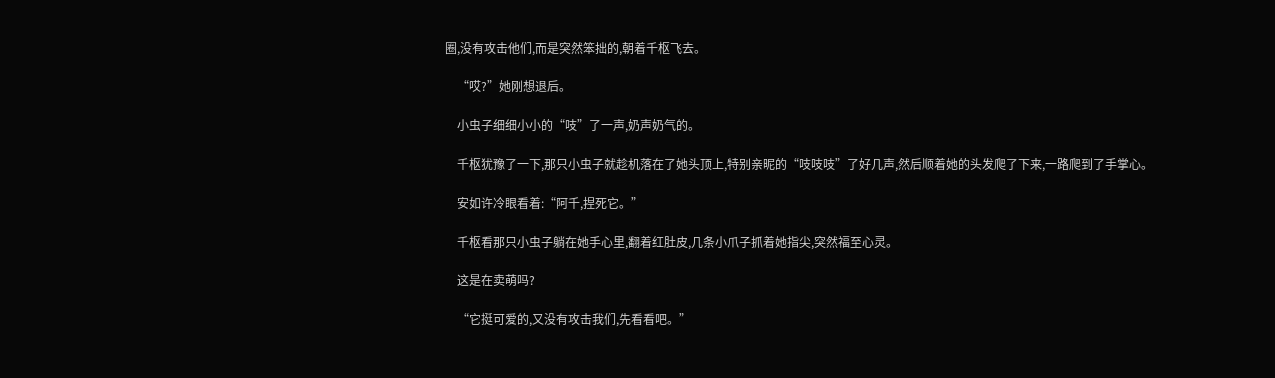圈,没有攻击他们,而是突然笨拙的,朝着千枢飞去。

    “哎?”她刚想退后。

    小虫子细细小小的“吱”了一声,奶声奶气的。

    千枢犹豫了一下,那只小虫子就趁机落在了她头顶上,特别亲昵的“吱吱吱”了好几声,然后顺着她的头发爬了下来,一路爬到了手掌心。

    安如许冷眼看着:“阿千,捏死它。”

    千枢看那只小虫子躺在她手心里,翻着红肚皮,几条小爪子抓着她指尖,突然福至心灵。

    这是在卖萌吗?

    “它挺可爱的,又没有攻击我们,先看看吧。”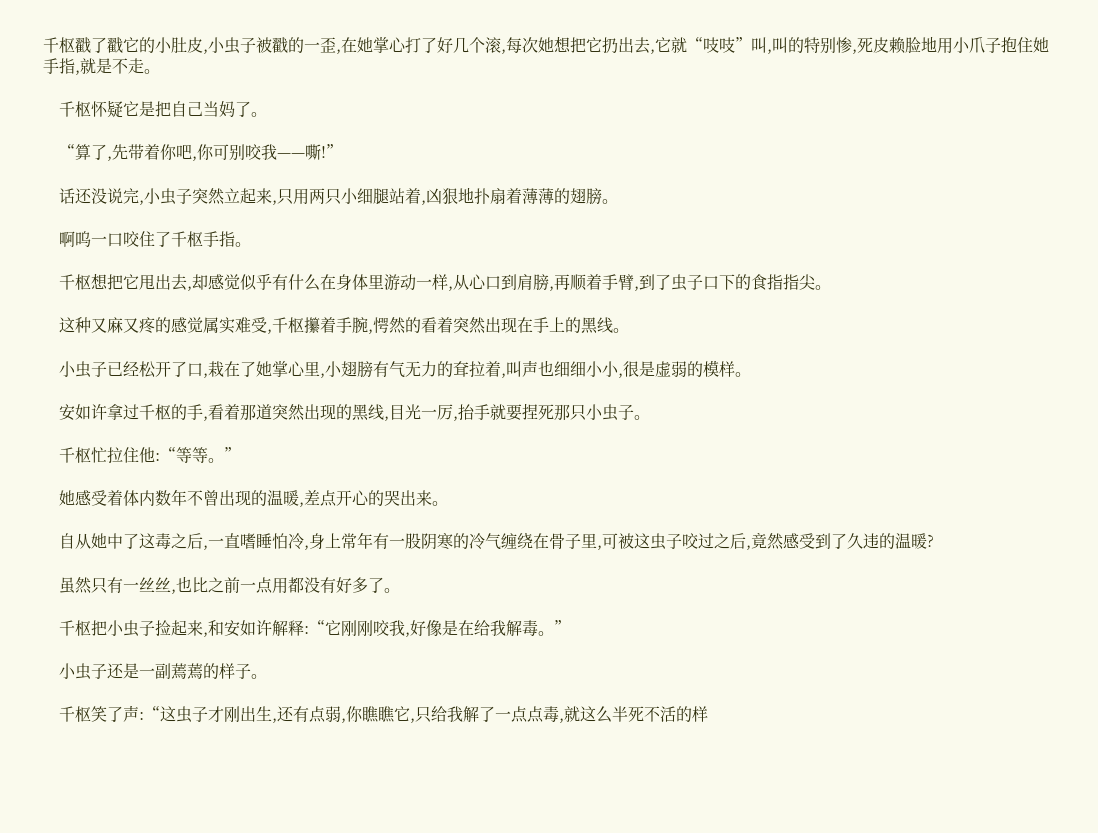千枢戳了戳它的小肚皮,小虫子被戳的一歪,在她掌心打了好几个滚,每次她想把它扔出去,它就“吱吱”叫,叫的特别惨,死皮赖脸地用小爪子抱住她手指,就是不走。

    千枢怀疑它是把自己当妈了。

    “算了,先带着你吧,你可别咬我——嘶!”

    话还没说完,小虫子突然立起来,只用两只小细腿站着,凶狠地扑扇着薄薄的翅膀。

    啊呜一口咬住了千枢手指。

    千枢想把它甩出去,却感觉似乎有什么在身体里游动一样,从心口到肩膀,再顺着手臂,到了虫子口下的食指指尖。

    这种又麻又疼的感觉属实难受,千枢攥着手腕,愕然的看着突然出现在手上的黑线。

    小虫子已经松开了口,栽在了她掌心里,小翅膀有气无力的耷拉着,叫声也细细小小,很是虚弱的模样。

    安如许拿过千枢的手,看着那道突然出现的黑线,目光一厉,抬手就要捏死那只小虫子。

    千枢忙拉住他:“等等。”

    她感受着体内数年不曾出现的温暖,差点开心的哭出来。

    自从她中了这毒之后,一直嗜睡怕冷,身上常年有一股阴寒的冷气缠绕在骨子里,可被这虫子咬过之后,竟然感受到了久违的温暖?

    虽然只有一丝丝,也比之前一点用都没有好多了。

    千枢把小虫子捡起来,和安如许解释:“它刚刚咬我,好像是在给我解毒。”

    小虫子还是一副蔫蔫的样子。

    千枢笑了声:“这虫子才刚出生,还有点弱,你瞧瞧它,只给我解了一点点毒,就这么半死不活的样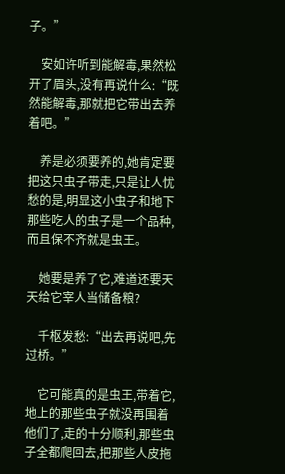子。”

    安如许听到能解毒,果然松开了眉头,没有再说什么:“既然能解毒,那就把它带出去养着吧。”

    养是必须要养的,她肯定要把这只虫子带走,只是让人忧愁的是,明显这小虫子和地下那些吃人的虫子是一个品种,而且保不齐就是虫王。

    她要是养了它,难道还要天天给它宰人当储备粮?

    千枢发愁:“出去再说吧,先过桥。”

    它可能真的是虫王,带着它,地上的那些虫子就没再围着他们了,走的十分顺利,那些虫子全都爬回去,把那些人皮拖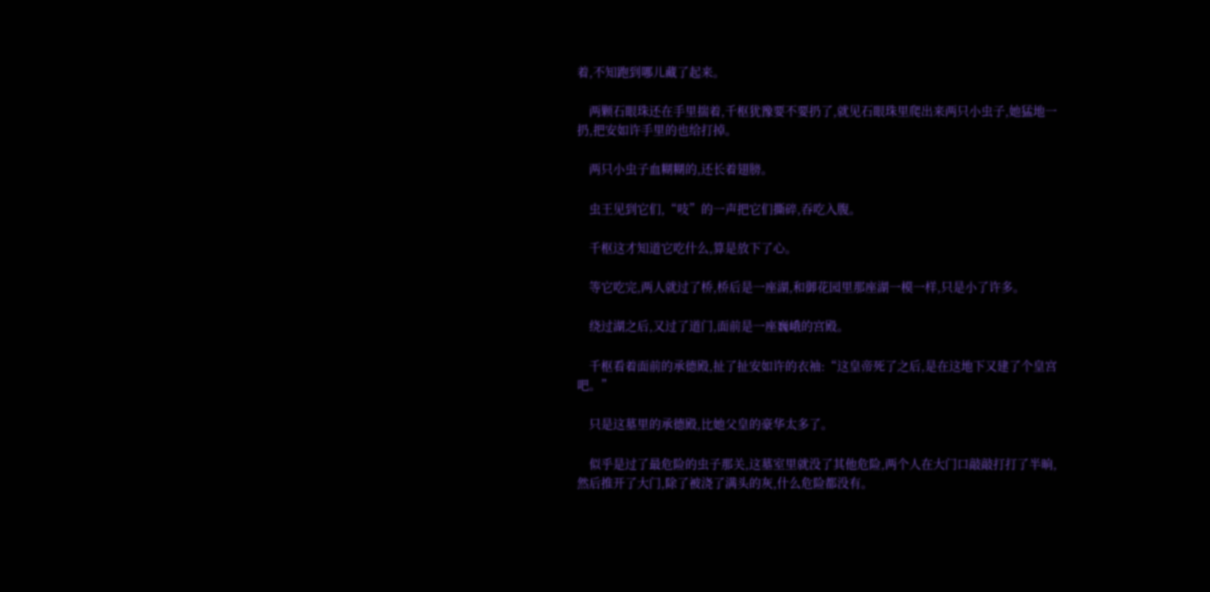着,不知跑到哪儿藏了起来。

    两颗石眼珠还在手里揣着,千枢犹豫要不要扔了,就见石眼珠里爬出来两只小虫子,她猛地一扔,把安如许手里的也给打掉。

    两只小虫子血糊糊的,还长着翅膀。

    虫王见到它们,“吱”的一声把它们撕碎,吞吃入腹。

    千枢这才知道它吃什么,算是放下了心。

    等它吃完,两人就过了桥,桥后是一座湖,和御花园里那座湖一模一样,只是小了许多。

    绕过湖之后,又过了道门,面前是一座巍峨的宫殿。

    千枢看着面前的承德殿,扯了扯安如许的衣袖:“这皇帝死了之后,是在这地下又建了个皇宫吧。”

    只是这墓里的承德殿,比她父皇的豪华太多了。

    似乎是过了最危险的虫子那关,这墓室里就没了其他危险,两个人在大门口敲敲打打了半晌,然后推开了大门,除了被浇了满头的灰,什么危险都没有。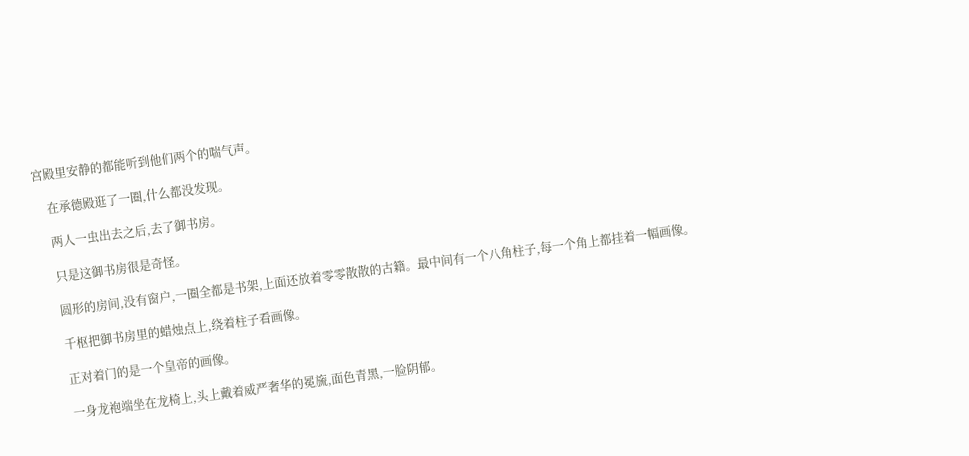宫殿里安静的都能听到他们两个的喘气声。

    在承德殿逛了一圈,什么都没发现。

    两人一虫出去之后,去了御书房。

    只是这御书房很是奇怪。

    圆形的房间,没有窗户,一圈全都是书架,上面还放着零零散散的古籍。最中间有一个八角柱子,每一个角上都挂着一幅画像。

    千枢把御书房里的蜡烛点上,绕着柱子看画像。

    正对着门的是一个皇帝的画像。

    一身龙袍端坐在龙椅上,头上戴着威严奢华的冕旒,面色青黑,一脸阴郁。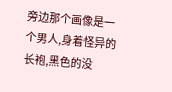旁边那个画像是一个男人,身着怪异的长袍,黑色的没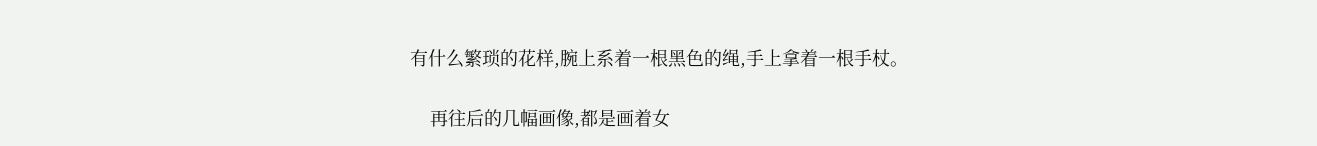有什么繁琐的花样,腕上系着一根黑色的绳,手上拿着一根手杖。

    再往后的几幅画像,都是画着女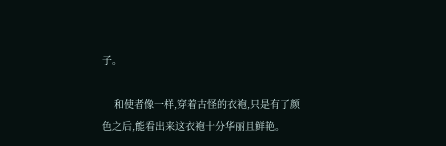子。

    和使者像一样,穿着古怪的衣袍,只是有了颜色之后,能看出来这衣袍十分华丽且鲜艳。